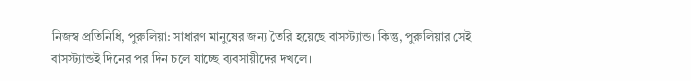নিজস্ব প্রতিনিধি, পুরুলিয়া: সাধারণ মানুষের জন্য তৈরি হয়েছে বাসস্ট্যান্ড। কিন্তু, পুরুলিয়ার সেই বাসস্ট্যান্ডই দিনের পর দিন চলে যাচ্ছে ব্যবসায়ীদের দখলে।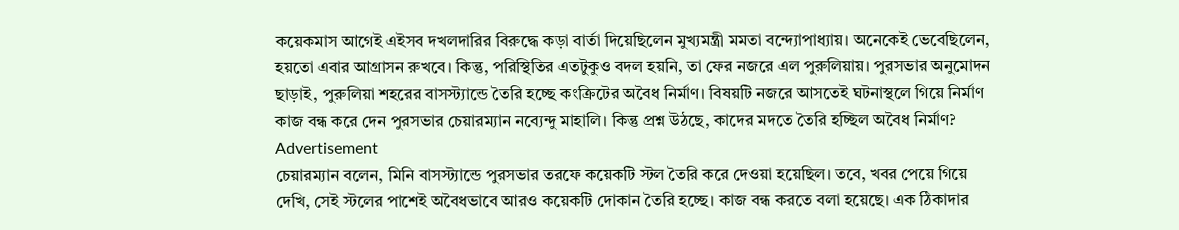কয়েকমাস আগেই এইসব দখলদারির বিরুদ্ধে কড়া বার্তা দিয়েছিলেন মুখ্যমন্ত্রী মমতা বন্দ্যোপাধ্যায়। অনেকেই ভেবেছিলেন, হয়তো এবার আগ্রাসন রুখবে। কিন্তু, পরিস্থিতির এতটুকুও বদল হয়নি, তা ফের নজরে এল পুরুলিয়ায়। পুরসভার অনুমোদন ছাড়াই, পুরুলিয়া শহরের বাসস্ট্যান্ডে তৈরি হচ্ছে কংক্রিটের অবৈধ নির্মাণ। বিষয়টি নজরে আসতেই ঘটনাস্থলে গিয়ে নির্মাণ কাজ বন্ধ করে দেন পুরসভার চেয়ারম্যান নব্যেন্দু মাহালি। কিন্তু প্রশ্ন উঠছে, কাদের মদতে তৈরি হচ্ছিল অবৈধ নির্মাণ?
Advertisement
চেয়ারম্যান বলেন, মিনি বাসস্ট্যান্ডে পুরসভার তরফে কয়েকটি স্টল তৈরি করে দেওয়া হয়েছিল। তবে, খবর পেয়ে গিয়ে দেখি, সেই স্টলের পাশেই অবৈধভাবে আরও কয়েকটি দোকান তৈরি হচ্ছে। কাজ বন্ধ করতে বলা হয়েছে। এক ঠিকাদার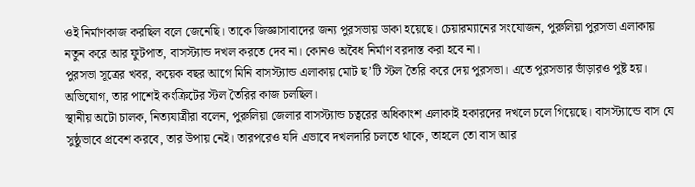ওই নির্মাণকাজ করছিল বলে জেনেছি। তাকে জিজ্ঞাসাবাদের জন্য পুরসভায় ডাকা হয়েছে। চেয়ারম্যানের সংযোজন, পুরুলিয়া পুরসভা এলাকায় নতুন করে আর ফুটপাত, বাসস্ট্যান্ড দখল করতে দেব না। কোনও অবৈধ নির্মাণ বরদাস্ত করা হবে না।
পুরসভা সূত্রের খবর, কয়েক বছর আগে মিনি বাসস্ট্যান্ড এলাকায় মোট ছ’টি স্টল তৈরি করে দেয় পুরসভা। এতে পুরসভার ভাঁড়ারও পুষ্ট হয়। অভিযোগ, তার পাশেই কংক্রিটের স্টল তৈরির কাজ চলছিল।
স্থানীয় অটো চালক, নিত্যযাত্রীরা বলেন, পুরুলিয়া জেলার বাসস্ট্যান্ড চত্বরের অধিকাংশ এলাকাই হকারদের দখলে চলে গিয়েছে। বাসস্ট্যান্ডে বাস যে সুষ্ঠুভাবে প্রবেশ করবে, তার উপায় নেই। তারপরেও যদি এভাবে দখলদারি চলতে থাকে, তাহলে তো বাস আর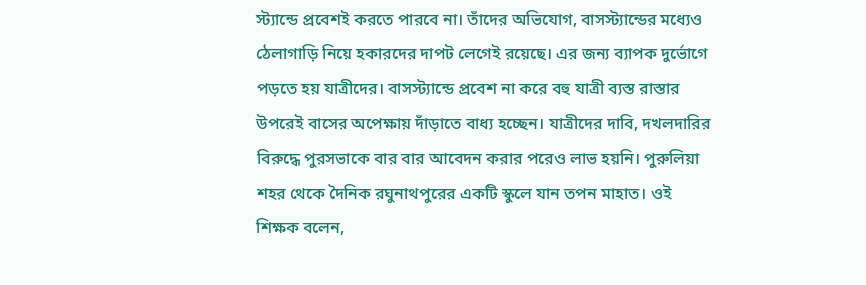স্ট্যান্ডে প্রবেশই করতে পারবে না। তাঁদের অভিযোগ, বাসস্ট্যান্ডের মধ্যেও ঠেলাগাড়ি নিয়ে হকারদের দাপট লেগেই রয়েছে। এর জন্য ব্যাপক দুর্ভোগে পড়তে হয় যাত্রীদের। বাসস্ট্যান্ডে প্রবেশ না করে বহু যাত্রী ব্যস্ত রাস্তার উপরেই বাসের অপেক্ষায় দাঁড়াতে বাধ্য হচ্ছেন। যাত্রীদের দাবি, দখলদারির বিরুদ্ধে পুরসভাকে বার বার আবেদন করার পরেও লাভ হয়নি। পুরুলিয়া শহর থেকে দৈনিক রঘুনাথপুরের একটি স্কুলে যান তপন মাহাত। ওই শিক্ষক বলেন,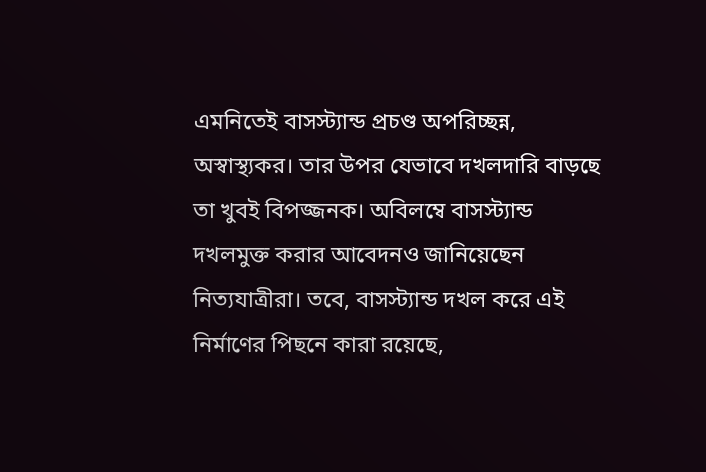এমনিতেই বাসস্ট্যান্ড প্রচণ্ড অপরিচ্ছন্ন, অস্বাস্থ্যকর। তার উপর যেভাবে দখলদারি বাড়ছে তা খুবই বিপজ্জনক। অবিলম্বে বাসস্ট্যান্ড দখলমুক্ত করার আবেদনও জানিয়েছেন নিত্যযাত্রীরা। তবে, বাসস্ট্যান্ড দখল করে এই নির্মাণের পিছনে কারা রয়েছে,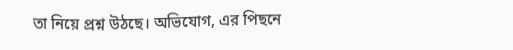তা নিয়ে প্রশ্ন উঠছে। অভিযোগ, এর পিছনে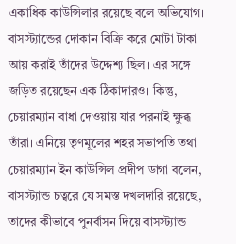একাধিক কাউন্সিলার রয়েছে বলে অভিযোগ। বাসস্ট্যান্ডের দোকান বিক্রি করে মোটা টাকা আয় করাই তাঁদের উদ্দেশ্য ছিল। এর সঙ্গে জড়িত রয়েছেন এক ঠিকাদারও। কিন্তু, চেয়ারম্যান বাধা দেওয়ায় যার পরনাই ক্ষুব্ধ তাঁরা। এনিয়ে তৃণমূলের শহর সভাপতি তথা চেয়ারম্যান ইন কাউন্সিল প্রদীপ ডাগা বলেন, বাসস্ট্যান্ড চত্বরে যে সমস্ত দখলদারি রয়েছে, তাদের কীভাবে পুনর্বাসন দিয়ে বাসস্ট্যান্ড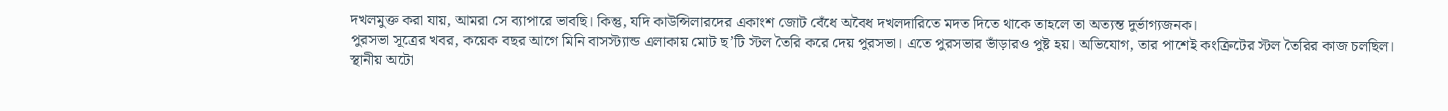দখলমুক্ত করা যায়, আমরা সে ব্যাপারে ভাবছি। কিন্তু, যদি কাউন্সিলারদের একাংশ জোট বেঁধে অবৈধ দখলদারিতে মদত দিতে থাকে তাহলে তা অত্যন্ত দুর্ভাগ্যজনক।
পুরসভা সূত্রের খবর, কয়েক বছর আগে মিনি বাসস্ট্যান্ড এলাকায় মোট ছ’টি স্টল তৈরি করে দেয় পুরসভা। এতে পুরসভার ভাঁড়ারও পুষ্ট হয়। অভিযোগ, তার পাশেই কংক্রিটের স্টল তৈরির কাজ চলছিল।
স্থানীয় অটো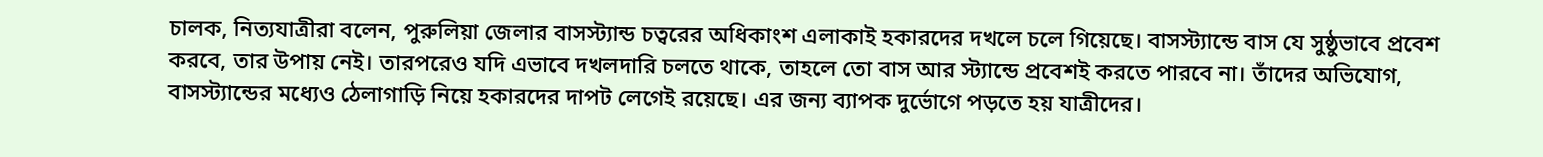চালক, নিত্যযাত্রীরা বলেন, পুরুলিয়া জেলার বাসস্ট্যান্ড চত্বরের অধিকাংশ এলাকাই হকারদের দখলে চলে গিয়েছে। বাসস্ট্যান্ডে বাস যে সুষ্ঠুভাবে প্রবেশ করবে, তার উপায় নেই। তারপরেও যদি এভাবে দখলদারি চলতে থাকে, তাহলে তো বাস আর স্ট্যান্ডে প্রবেশই করতে পারবে না। তাঁদের অভিযোগ, বাসস্ট্যান্ডের মধ্যেও ঠেলাগাড়ি নিয়ে হকারদের দাপট লেগেই রয়েছে। এর জন্য ব্যাপক দুর্ভোগে পড়তে হয় যাত্রীদের।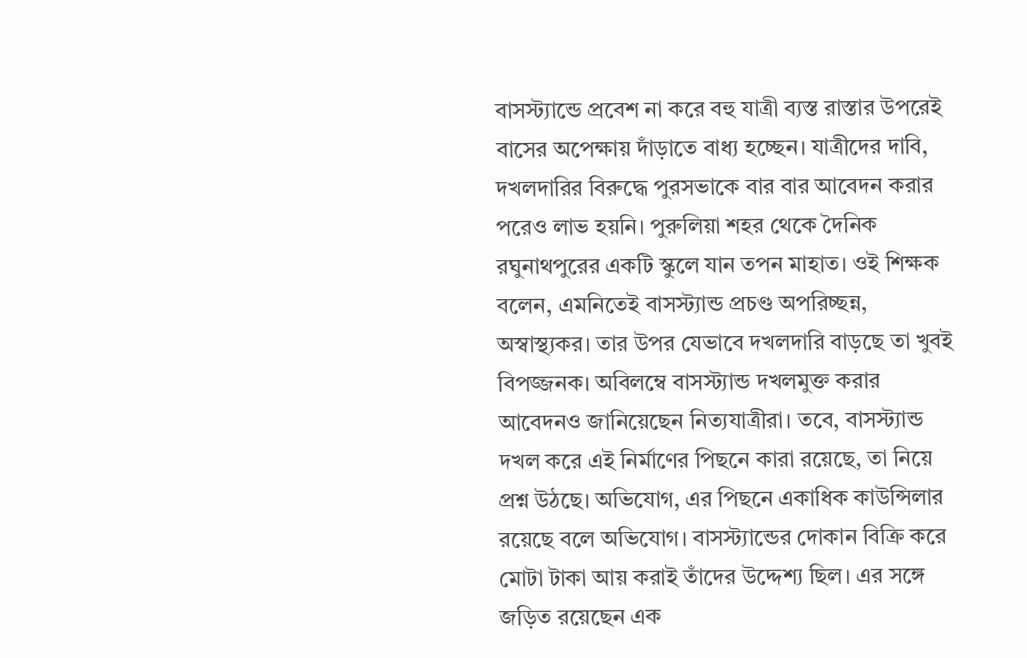বাসস্ট্যান্ডে প্রবেশ না করে বহু যাত্রী ব্যস্ত রাস্তার উপরেই বাসের অপেক্ষায় দাঁড়াতে বাধ্য হচ্ছেন। যাত্রীদের দাবি, দখলদারির বিরুদ্ধে পুরসভাকে বার বার আবেদন করার পরেও লাভ হয়নি। পুরুলিয়া শহর থেকে দৈনিক রঘুনাথপুরের একটি স্কুলে যান তপন মাহাত। ওই শিক্ষক বলেন, এমনিতেই বাসস্ট্যান্ড প্রচণ্ড অপরিচ্ছন্ন, অস্বাস্থ্যকর। তার উপর যেভাবে দখলদারি বাড়ছে তা খুবই বিপজ্জনক। অবিলম্বে বাসস্ট্যান্ড দখলমুক্ত করার আবেদনও জানিয়েছেন নিত্যযাত্রীরা। তবে, বাসস্ট্যান্ড দখল করে এই নির্মাণের পিছনে কারা রয়েছে, তা নিয়ে প্রশ্ন উঠছে। অভিযোগ, এর পিছনে একাধিক কাউন্সিলার রয়েছে বলে অভিযোগ। বাসস্ট্যান্ডের দোকান বিক্রি করে মোটা টাকা আয় করাই তাঁদের উদ্দেশ্য ছিল। এর সঙ্গে জড়িত রয়েছেন এক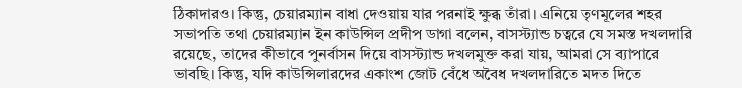ঠিকাদারও। কিন্তু, চেয়ারম্যান বাধা দেওয়ায় যার পরনাই ক্ষুব্ধ তাঁরা। এনিয়ে তৃণমূলের শহর সভাপতি তথা চেয়ারম্যান ইন কাউন্সিল প্রদীপ ডাগা বলেন, বাসস্ট্যান্ড চত্বরে যে সমস্ত দখলদারি রয়েছে, তাদের কীভাবে পুনর্বাসন দিয়ে বাসস্ট্যান্ড দখলমুক্ত করা যায়, আমরা সে ব্যাপারে ভাবছি। কিন্তু, যদি কাউন্সিলারদের একাংশ জোট বেঁধে অবৈধ দখলদারিতে মদত দিতে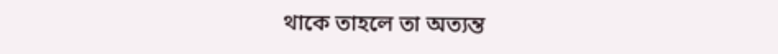থাকে তাহলে তা অত্যন্ত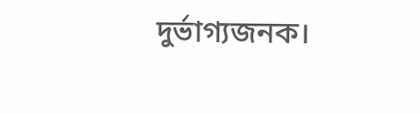দুর্ভাগ্যজনক।